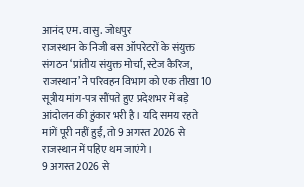आनंद एम. वासु. जोधपुर
राजस्थान के निजी बस ऑपरेटरों के संयुक्त संगठन ‘प्रांतीय संयुक्त मोर्चा, स्टेज कैरिज, राजस्थान’ ने परिवहन विभाग को एक तीखा 10 सूत्रीय मांग-पत्र सौंपते हुए प्रदेशभर में बड़े आंदोलन की हुंकार भरी है। यदि समय रहते मांगें पूरी नहीं हुईं, तो 9 अगस्त 2026 से राजस्थान में पहिए थम जाएंगे।
9 अगस्त 2026 से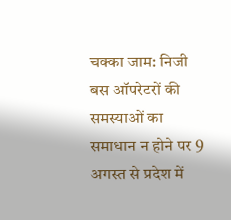चक्का जाम: निजी बस ऑपरेटरों की समस्याओं का समाधान न होने पर 9 अगस्त से प्रदेश में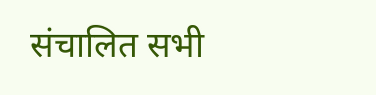संचालित सभी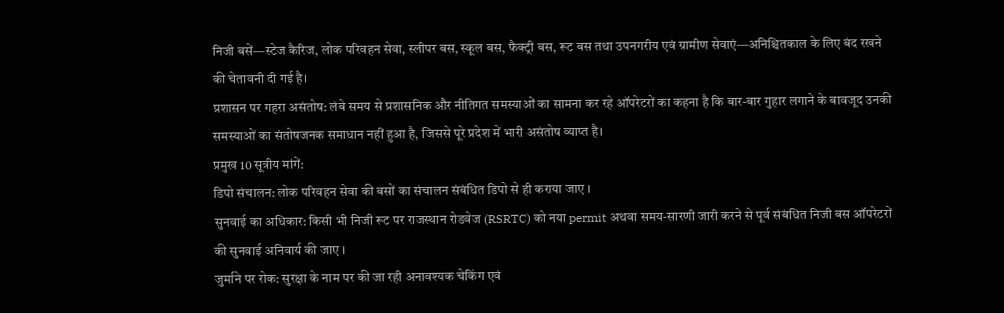निजी बसें—स्टेज कैरिज, लोक परिवहन सेवा, स्लीपर बस, स्कूल बस, फैक्ट्री बस, रूट बस तथा उपनगरीय एवं ग्रामीण सेवाएं—अनिश्चितकाल के लिए बंद रखने की चेतावनी दी गई है।
प्रशासन पर गहरा असंतोष: लंबे समय से प्रशासनिक और नीतिगत समस्याओं का सामना कर रहे ऑपरेटरों का कहना है कि बार-बार गुहार लगाने के बावजूद उनकी समस्याओं का संतोषजनक समाधान नहीं हुआ है, जिससे पूरे प्रदेश में भारी असंतोष व्याप्त है।
प्रमुख 10 सूत्रीय मांगें:
डिपो संचालन: लोक परिवहन सेवा की बसों का संचालन संबंधित डिपो से ही कराया जाए ।
सुनवाई का अधिकार: किसी भी निजी रूट पर राजस्थान रोडवेज (RSRTC) को नया permit अथवा समय-सारणी जारी करने से पूर्व संबंधित निजी बस ऑपरेटरों की सुनवाई अनिवार्य की जाए ।
जुर्माने पर रोक: सुरक्षा के नाम पर की जा रही अनावश्यक चेकिंग एवं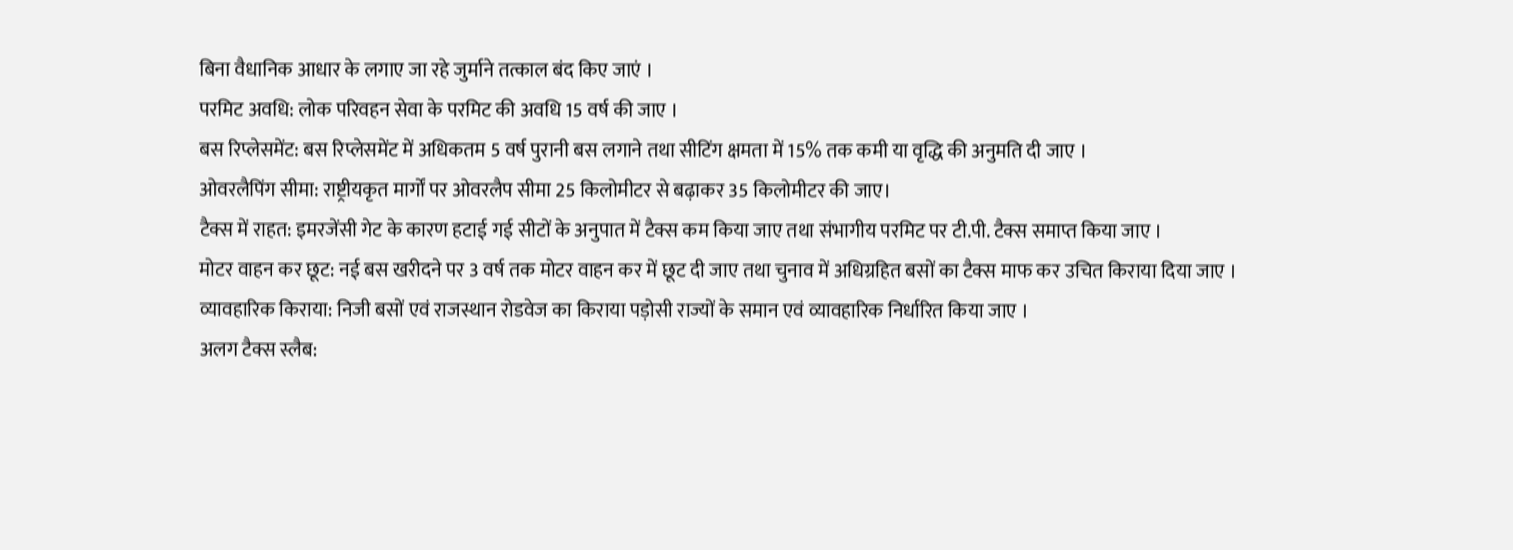बिना वैधानिक आधार के लगाए जा रहे जुर्माने तत्काल बंद किए जाएं ।
परमिट अवधि: लोक परिवहन सेवा के परमिट की अवधि 15 वर्ष की जाए ।
बस रिप्लेसमेंट: बस रिप्लेसमेंट में अधिकतम 5 वर्ष पुरानी बस लगाने तथा सीटिंग क्षमता में 15% तक कमी या वृद्धि की अनुमति दी जाए ।
ओवरलैपिंग सीमा: राष्ट्रीयकृत मार्गों पर ओवरलैप सीमा 25 किलोमीटर से बढ़ाकर 35 किलोमीटर की जाए।
टैक्स में राहत: इमरजेंसी गेट के कारण हटाई गई सीटों के अनुपात में टैक्स कम किया जाए तथा संभागीय परमिट पर टी.पी. टैक्स समाप्त किया जाए ।
मोटर वाहन कर छूट: नई बस खरीदने पर 3 वर्ष तक मोटर वाहन कर में छूट दी जाए तथा चुनाव में अधिग्रहित बसों का टैक्स माफ कर उचित किराया दिया जाए ।
व्यावहारिक किराया: निजी बसों एवं राजस्थान रोडवेज का किराया पड़ोसी राज्यों के समान एवं व्यावहारिक निर्धारित किया जाए ।
अलग टैक्स स्लैब: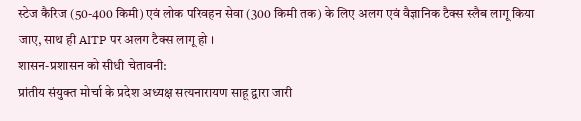स्टेज कैरिज (50-400 किमी) एवं लोक परिवहन सेवा (300 किमी तक) के लिए अलग एवं वैज्ञानिक टैक्स स्लैब लागू किया जाए, साथ ही AITP पर अलग टैक्स लागू हो ।
शासन-प्रशासन को सीधी चेतावनी:
प्रांतीय संयुक्त मोर्चा के प्रदेश अध्यक्ष सत्यनारायण साहू द्वारा जारी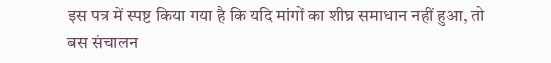इस पत्र में स्पष्ट किया गया है कि यदि मांगों का शीघ्र समाधान नहीं हुआ, तो बस संचालन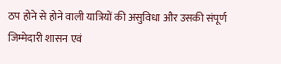ठप होने से होने वाली यात्रियों की असुविधा और उसकी संपूर्ण जिम्मेदारी शासन एवं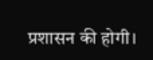प्रशासन की होगी।